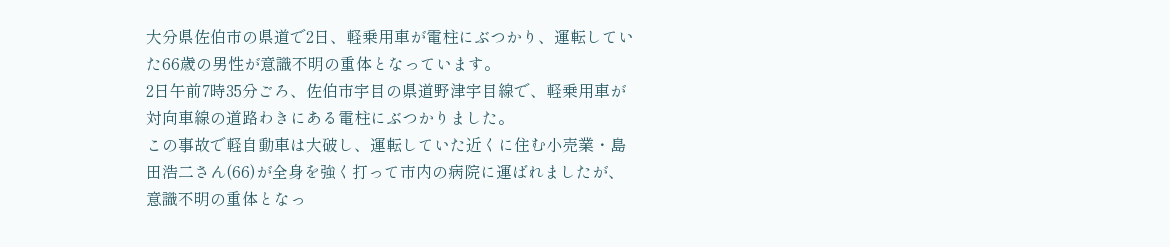大分県佐伯市の県道で2日、軽乗用車が電柱にぶつかり、運転していた66歳の男性が意識不明の重体となっています。
2日午前7時35分ごろ、佐伯市宇目の県道野津宇目線で、軽乗用車が対向車線の道路わきにある電柱にぶつかりました。
この事故で軽自動車は大破し、運転していた近くに住む小売業・島田浩二さん(66)が全身を強く打って市内の病院に運ばれましたが、意識不明の重体となっ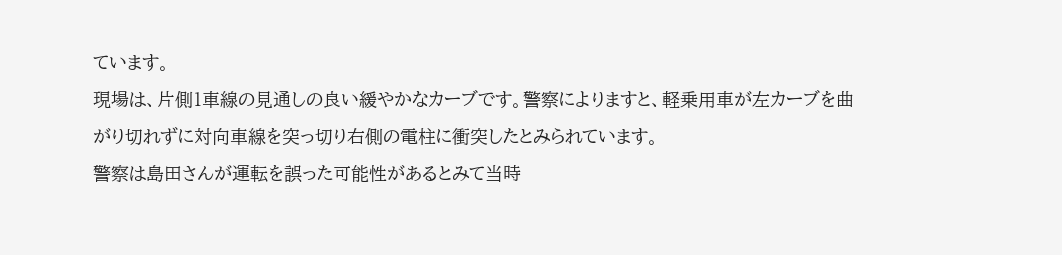ています。
現場は、片側1車線の見通しの良い緩やかなカーブです。警察によりますと、軽乗用車が左カーブを曲がり切れずに対向車線を突っ切り右側の電柱に衝突したとみられています。
警察は島田さんが運転を誤った可能性があるとみて当時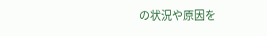の状況や原因を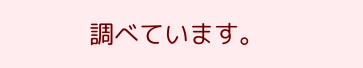調べています。